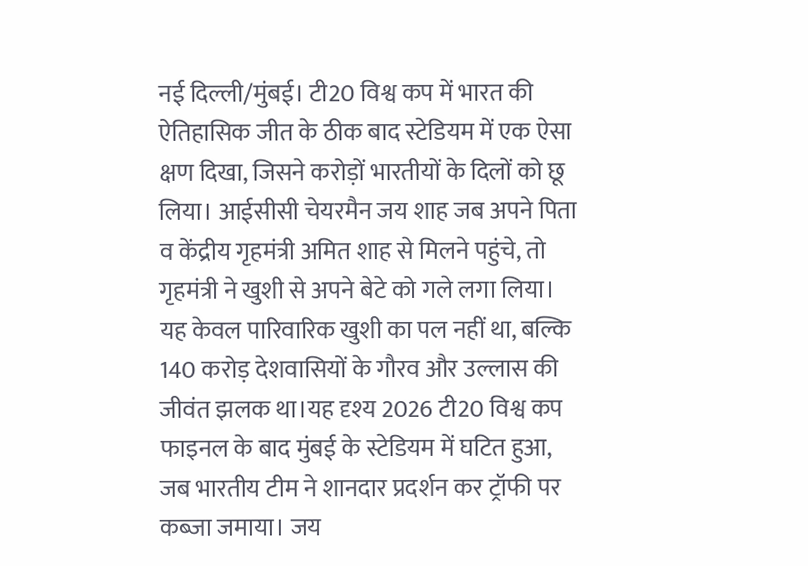नई दिल्ली/मुंबई। टी20 विश्व कप में भारत की ऐतिहासिक जीत के ठीक बाद स्टेडियम में एक ऐसा क्षण दिखा, जिसने करोड़ों भारतीयों के दिलों को छू लिया। आईसीसी चेयरमैन जय शाह जब अपने पिता व केंद्रीय गृहमंत्री अमित शाह से मिलने पहुंचे, तो गृहमंत्री ने खुशी से अपने बेटे को गले लगा लिया। यह केवल पारिवारिक खुशी का पल नहीं था, बल्कि 140 करोड़ देशवासियों के गौरव और उल्लास की जीवंत झलक था।यह दृश्य 2026 टी20 विश्व कप फाइनल के बाद मुंबई के स्टेडियम में घटित हुआ, जब भारतीय टीम ने शानदार प्रदर्शन कर ट्रॉफी पर कब्जा जमाया। जय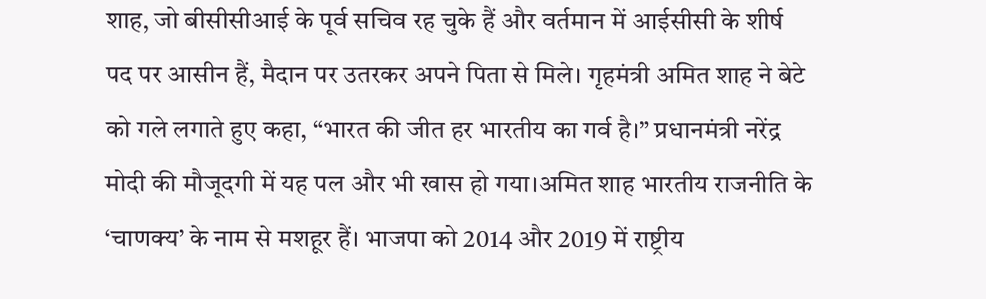शाह, जो बीसीसीआई के पूर्व सचिव रह चुके हैं और वर्तमान में आईसीसी के शीर्ष पद पर आसीन हैं, मैदान पर उतरकर अपने पिता से मिले। गृहमंत्री अमित शाह ने बेटे को गले लगाते हुए कहा, “भारत की जीत हर भारतीय का गर्व है।” प्रधानमंत्री नरेंद्र मोदी की मौजूदगी में यह पल और भी खास हो गया।अमित शाह भारतीय राजनीति के ‘चाणक्य’ के नाम से मशहूर हैं। भाजपा को 2014 और 2019 में राष्ट्रीय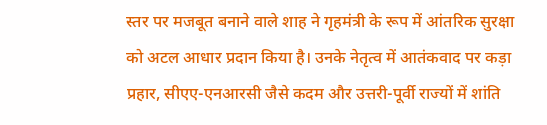स्तर पर मजबूत बनाने वाले शाह ने गृहमंत्री के रूप में आंतरिक सुरक्षा को अटल आधार प्रदान किया है। उनके नेतृत्व में आतंकवाद पर कड़ा प्रहार, सीएए-एनआरसी जैसे कदम और उत्तरी-पूर्वी राज्यों में शांति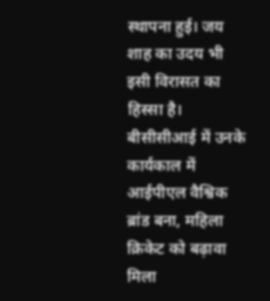स्थापना हुई। जय शाह का उदय भी इसी विरासत का हिस्सा है। बीसीसीआई में उनके कार्यकाल में आईपीएल वैश्विक ब्रांड बना, महिला क्रिकेट को बढ़ावा मिला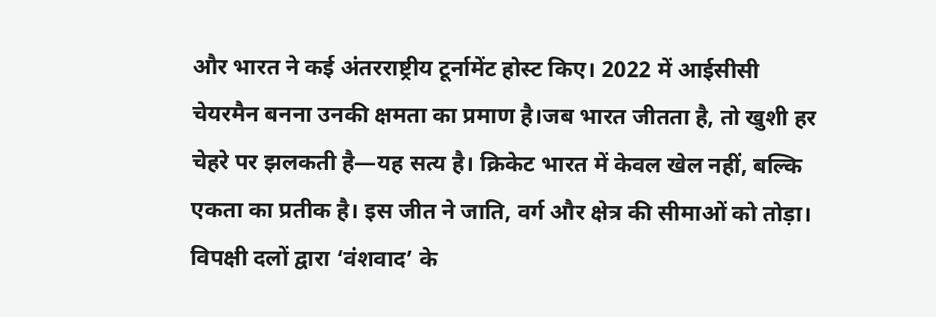और भारत ने कई अंतरराष्ट्रीय टूर्नामेंट होस्ट किए। 2022 में आईसीसी चेयरमैन बनना उनकी क्षमता का प्रमाण है।जब भारत जीतता है, तो खुशी हर चेहरे पर झलकती है—यह सत्य है। क्रिकेट भारत में केवल खेल नहीं, बल्कि एकता का प्रतीक है। इस जीत ने जाति, वर्ग और क्षेत्र की सीमाओं को तोड़ा। विपक्षी दलों द्वारा ‘वंशवाद’ के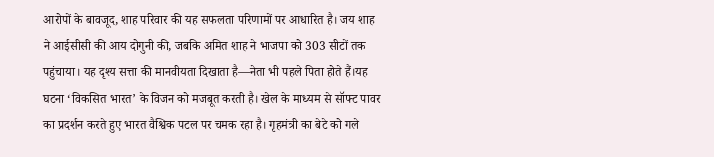आरोपों के बावजूद, शाह परिवार की यह सफलता परिणामों पर आधारित है। जय शाह ने आईसीसी की आय दोगुनी की, जबकि अमित शाह ने भाजपा को 303 सीटों तक पहुंचाया। यह दृश्य सत्ता की मानवीयता दिखाता है—नेता भी पहले पिता होते हैं।यह घटना ‘विकसित भारत’ के विजन को मजबूत करती है। खेल के माध्यम से सॉफ्ट पावर का प्रदर्शन करते हुए भारत वैश्विक पटल पर चमक रहा है। गृहमंत्री का बेटे को गले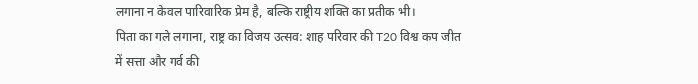लगाना न केवल पारिवारिक प्रेम है, बल्कि राष्ट्रीय शक्ति का प्रतीक भी।
पिता का गले लगाना, राष्ट्र का विजय उत्सव: शाह परिवार की T20 विश्व कप जीत में सत्ता और गर्व की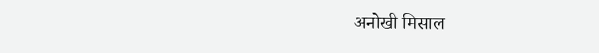अनोखी मिसाल